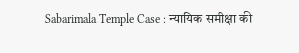Sabarimala Temple Case : न्यायिक समीक्षा की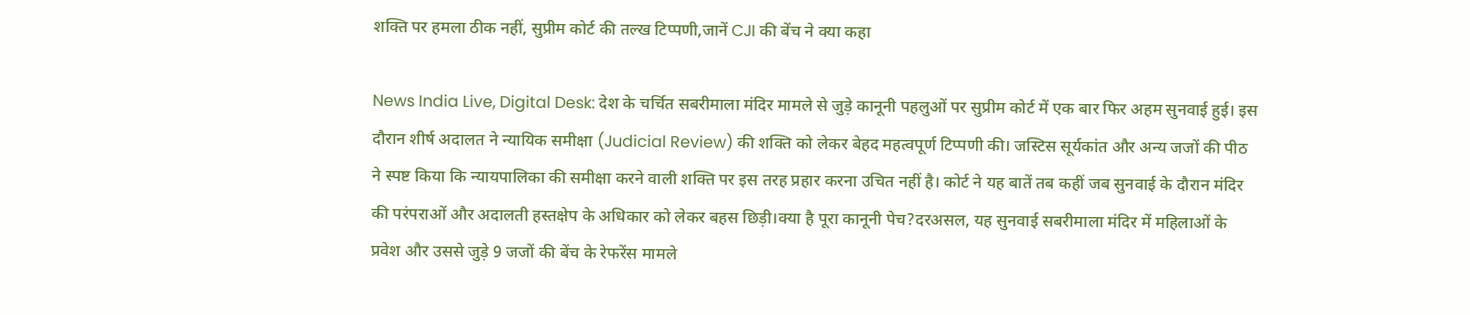शक्ति पर हमला ठीक नहीं, सुप्रीम कोर्ट की तल्ख टिप्पणी,जानें CJI की बेंच ने क्या कहा

News India Live, Digital Desk: देश के चर्चित सबरीमाला मंदिर मामले से जुड़े कानूनी पहलुओं पर सुप्रीम कोर्ट में एक बार फिर अहम सुनवाई हुई। इस दौरान शीर्ष अदालत ने न्यायिक समीक्षा (Judicial Review) की शक्ति को लेकर बेहद महत्वपूर्ण टिप्पणी की। जस्टिस सूर्यकांत और अन्य जजों की पीठ ने स्पष्ट किया कि न्यायपालिका की समीक्षा करने वाली शक्ति पर इस तरह प्रहार करना उचित नहीं है। कोर्ट ने यह बातें तब कहीं जब सुनवाई के दौरान मंदिर की परंपराओं और अदालती हस्तक्षेप के अधिकार को लेकर बहस छिड़ी।क्या है पूरा कानूनी पेच?दरअसल, यह सुनवाई सबरीमाला मंदिर में महिलाओं के प्रवेश और उससे जुड़े 9 जजों की बेंच के रेफरेंस मामले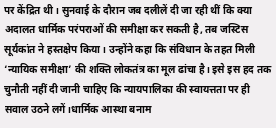पर केंद्रित थी। सुनवाई के दौरान जब दलीलें दी जा रही थीं कि क्या अदालत धार्मिक परंपराओं की समीक्षा कर सकती है, तब जस्टिस सूर्यकांत ने हस्तक्षेप किया। उन्होंने कहा कि संविधान के तहत मिली ‘न्यायिक समीक्षा’ की शक्ति लोकतंत्र का मूल ढांचा है। इसे इस हद तक चुनौती नहीं दी जानी चाहिए कि न्यायपालिका की स्वायत्तता पर ही सवाल उठने लगें।धार्मिक आस्था बनाम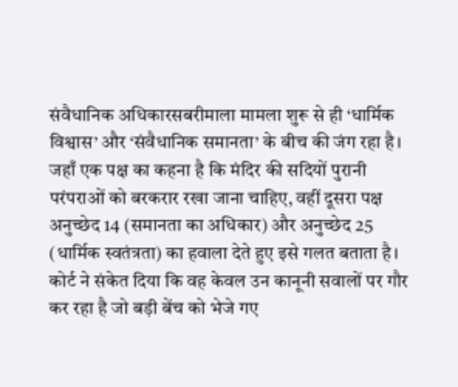संवैधानिक अधिकारसबरीमाला मामला शुरू से ही ‘धार्मिक विश्वास’ और ‘संवैधानिक समानता’ के बीच की जंग रहा है। जहाँ एक पक्ष का कहना है कि मंदिर की सदियों पुरानी परंपराओं को बरकरार रखा जाना चाहिए, वहीं दूसरा पक्ष अनुच्छेद 14 (समानता का अधिकार) और अनुच्छेद 25 (धार्मिक स्वतंत्रता) का हवाला देते हुए इसे गलत बताता है। कोर्ट ने संकेत दिया कि वह केवल उन कानूनी सवालों पर गौर कर रहा है जो बड़ी बेंच को भेजे गए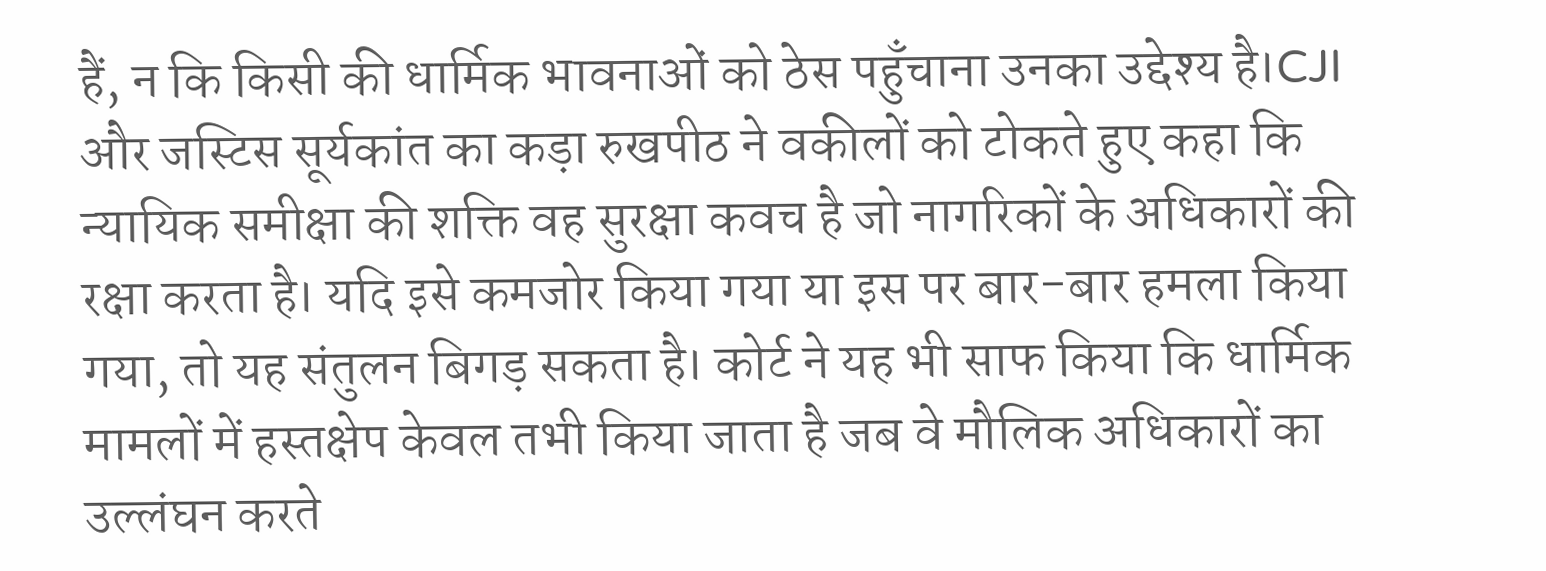हैं, न कि किसी की धार्मिक भावनाओं को ठेस पहुँचाना उनका उद्देश्य है।CJI और जस्टिस सूर्यकांत का कड़ा रुखपीठ ने वकीलों को टोकते हुए कहा कि न्यायिक समीक्षा की शक्ति वह सुरक्षा कवच है जो नागरिकों के अधिकारों की रक्षा करता है। यदि इसे कमजोर किया गया या इस पर बार-बार हमला किया गया, तो यह संतुलन बिगड़ सकता है। कोर्ट ने यह भी साफ किया कि धार्मिक मामलों में हस्तक्षेप केवल तभी किया जाता है जब वे मौलिक अधिकारों का उल्लंघन करते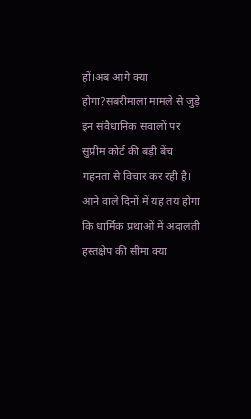हों।अब आगे क्या होगा?सबरीमाला मामले से जुड़े इन संवैधानिक सवालों पर सुप्रीम कोर्ट की बड़ी बेंच गहनता से विचार कर रही है। आने वाले दिनों में यह तय होगा कि धार्मिक प्रथाओं में अदालती हस्तक्षेप की सीमा क्या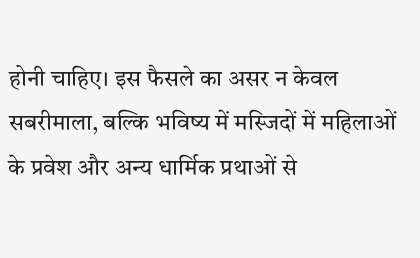होनी चाहिए। इस फैसले का असर न केवल सबरीमाला, बल्कि भविष्य में मस्जिदों में महिलाओं के प्रवेश और अन्य धार्मिक प्रथाओं से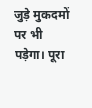जुड़े मुकदमों पर भी पड़ेगा। पूरा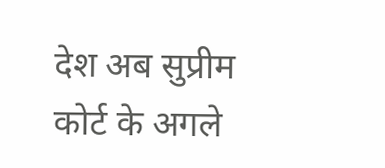देश अब सुप्रीम कोर्ट के अगले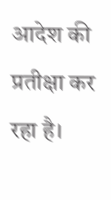आदेश की प्रतीक्षा कर रहा है।